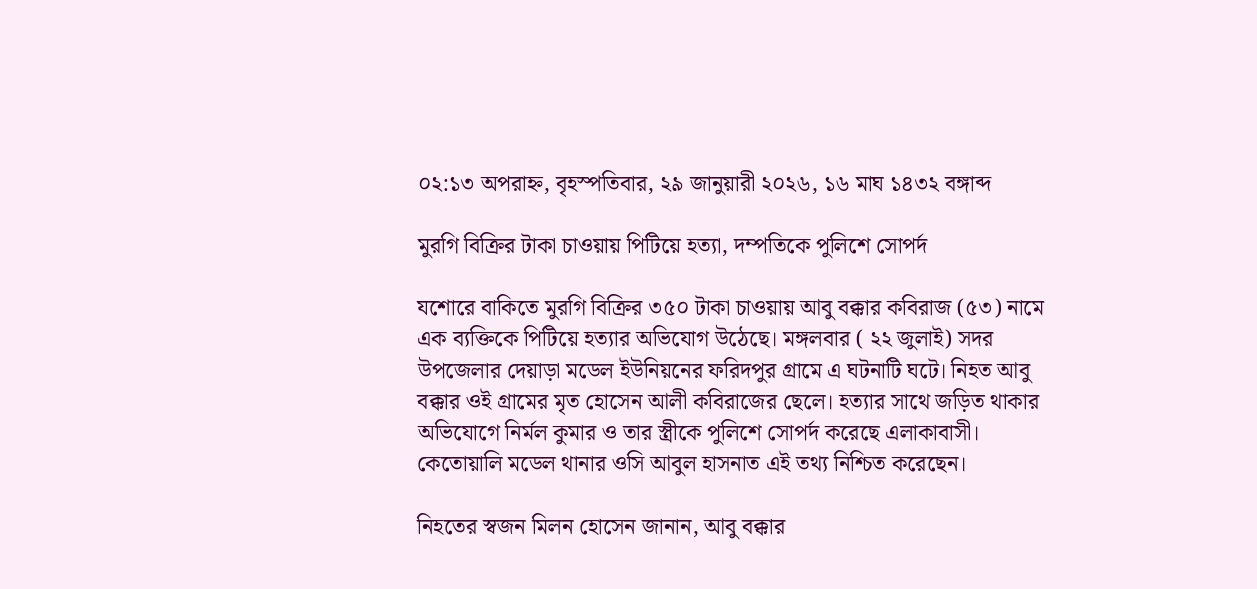০২:১৩ অপরাহ্ন, বৃহস্পতিবার, ২৯ জানুয়ারী ২০২৬, ১৬ মাঘ ১৪৩২ বঙ্গাব্দ

মুরগি বিক্রির টাকা চাওয়ায় পিটিয়ে হত্যা, দম্পতিকে পুলিশে সোপর্দ

যশোরে বাকিতে মুরগি বিক্রির ৩৫০ টাকা চাওয়ায় আবু বক্কার কবিরাজ (৫৩) নামে এক ব্যক্তিকে পিটিয়ে হত্যার অভিযোগ উঠেছে। মঙ্গলবার ( ২২ জুলাই) সদর উপজেলার দেয়াড়া মডেল ইউনিয়নের ফরিদপুর গ্রামে এ ঘটনাটি ঘটে। নিহত আবু বক্কার ওই গ্রামের মৃত হোসেন আলী কবিরাজের ছেলে। হত্যার সাথে জড়িত থাকার অভিযোগে নির্মল কুমার ও তার স্ত্রীকে পুলিশে সোপর্দ করেছে এলাকাবাসী। কেতোয়ালি মডেল থানার ওসি আবুল হাসনাত এই তথ্য নিশ্চিত করেছেন।

নিহতের স্বজন মিলন হোসেন জানান, আবু বক্কার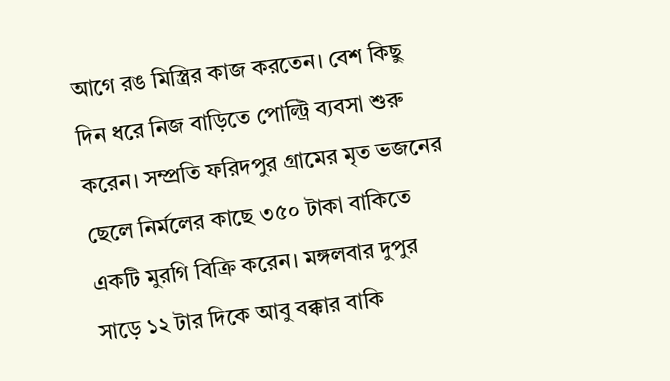আগে রঙ মিস্ত্রির কাজ করতেন। বেশ কিছু দিন ধরে নিজ বাড়িতে পোল্ট্রি ব্যবসা শুরু করেন। সম্প্রতি ফরিদপুর গ্রামের মৃত ভজনের ছেলে নির্মলের কাছে ৩৫০ টাকা বাকিতে একটি মুরগি বিক্রি করেন। মঙ্গলবার দুপুর সাড়ে ১২ টার দিকে আবু বক্কার বাকি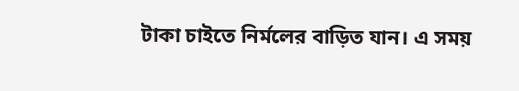টাকা চাইতে নির্মলের বাড়িত যান। এ সময়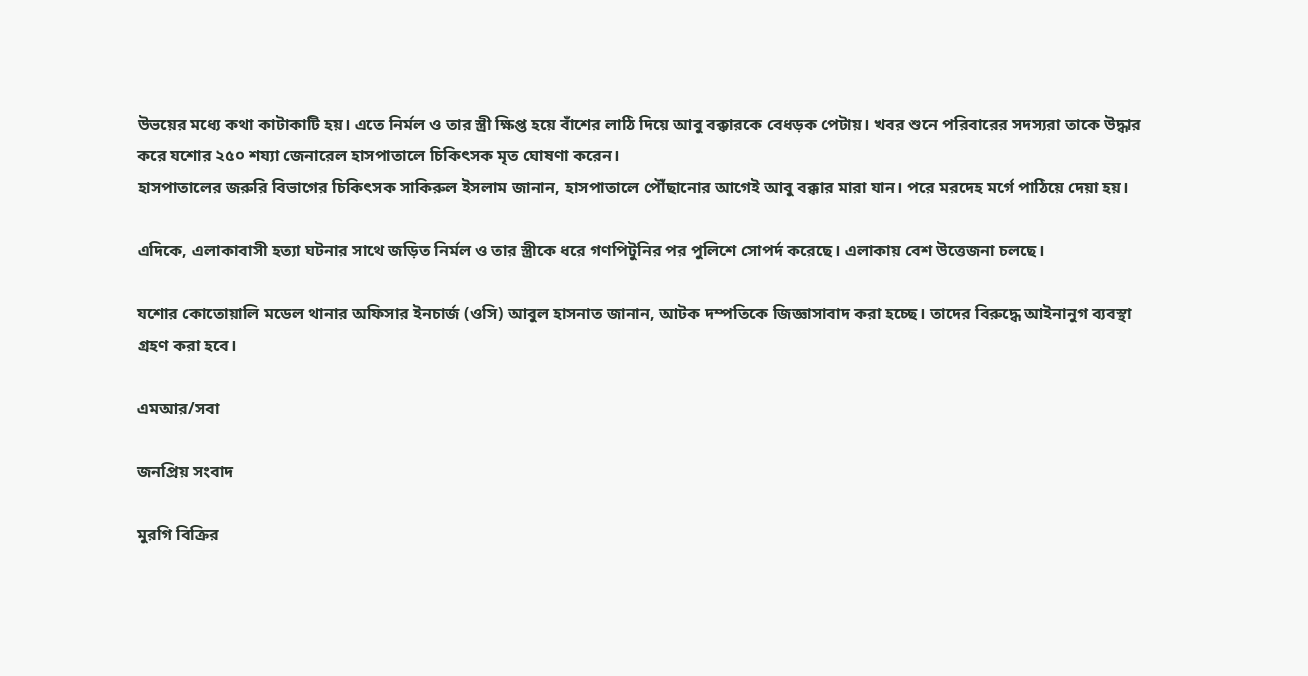উভয়ের মধ্যে কথা কাটাকাটি হয়। এতে নির্মল ও তার স্ত্রী ক্ষিপ্ত হয়ে বাঁশের লাঠি দিয়ে আবু বক্কারকে বেধড়ক পেটায়। খবর শুনে পরিবারের সদস্যরা তাকে ‍উদ্ধার করে যশোর ২৫০ শয্যা জেনারেল হাসপাতালে চিকিৎসক মৃত ঘোষণা করেন।
হাসপাতালের জরুরি বিভাগের চিকিৎসক সাকিরুল ইসলাম জানান, হাসপাতালে পৌঁছানোর আগেই আবু বক্কার মারা যান। পরে মরদেহ মর্গে পাঠিয়ে দেয়া হয়।

এদিকে, এলাকাবাসী হত্যা ঘটনার সাথে জড়িত নির্মল ও তার স্ত্রীকে ধরে গণপিটুনির পর পুলিশে সোপর্দ করেছে। এলাকায় বেশ উত্তেজনা চলছে।

যশোর কোতোয়ালি মডেল থানার অফিসার ইনচার্জ (ওসি) আবুল হাসনাত জানান, আটক দম্পতিকে জিজ্ঞাসাবাদ করা হচ্ছে। তাদের বিরুদ্ধে আইনানুগ ব্যবস্থা গ্রহণ করা হবে।

এমআর/সবা

জনপ্রিয় সংবাদ

মুরগি বিক্রির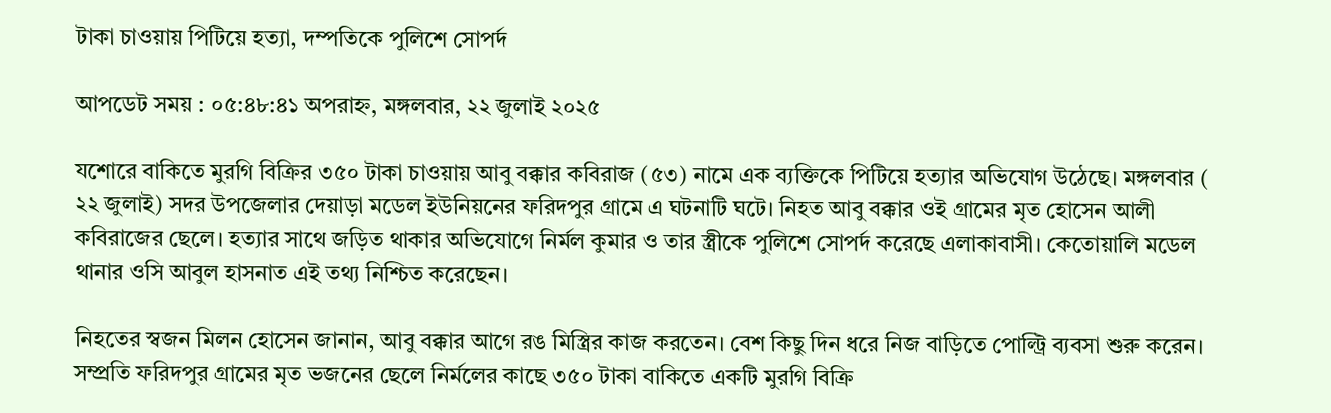টাকা চাওয়ায় পিটিয়ে হত্যা, দম্পতিকে পুলিশে সোপর্দ

আপডেট সময় : ০৫:৪৮:৪১ অপরাহ্ন, মঙ্গলবার, ২২ জুলাই ২০২৫

যশোরে বাকিতে মুরগি বিক্রির ৩৫০ টাকা চাওয়ায় আবু বক্কার কবিরাজ (৫৩) নামে এক ব্যক্তিকে পিটিয়ে হত্যার অভিযোগ উঠেছে। মঙ্গলবার ( ২২ জুলাই) সদর উপজেলার দেয়াড়া মডেল ইউনিয়নের ফরিদপুর গ্রামে এ ঘটনাটি ঘটে। নিহত আবু বক্কার ওই গ্রামের মৃত হোসেন আলী কবিরাজের ছেলে। হত্যার সাথে জড়িত থাকার অভিযোগে নির্মল কুমার ও তার স্ত্রীকে পুলিশে সোপর্দ করেছে এলাকাবাসী। কেতোয়ালি মডেল থানার ওসি আবুল হাসনাত এই তথ্য নিশ্চিত করেছেন।

নিহতের স্বজন মিলন হোসেন জানান, আবু বক্কার আগে রঙ মিস্ত্রির কাজ করতেন। বেশ কিছু দিন ধরে নিজ বাড়িতে পোল্ট্রি ব্যবসা শুরু করেন। সম্প্রতি ফরিদপুর গ্রামের মৃত ভজনের ছেলে নির্মলের কাছে ৩৫০ টাকা বাকিতে একটি মুরগি বিক্রি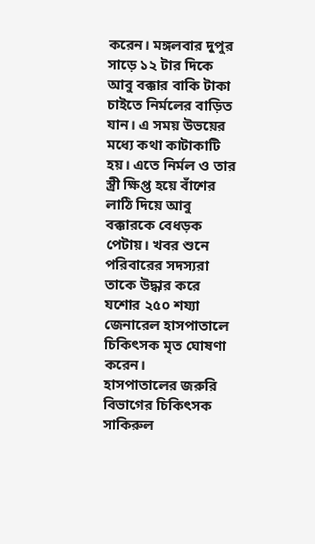করেন। মঙ্গলবার দুপুর সাড়ে ১২ টার দিকে আবু বক্কার বাকি টাকা চাইতে নির্মলের বাড়িত যান। এ সময় উভয়ের মধ্যে কথা কাটাকাটি হয়। এতে নির্মল ও তার স্ত্রী ক্ষিপ্ত হয়ে বাঁশের লাঠি দিয়ে আবু বক্কারকে বেধড়ক পেটায়। খবর শুনে পরিবারের সদস্যরা তাকে ‍উদ্ধার করে যশোর ২৫০ শয্যা জেনারেল হাসপাতালে চিকিৎসক মৃত ঘোষণা করেন।
হাসপাতালের জরুরি বিভাগের চিকিৎসক সাকিরুল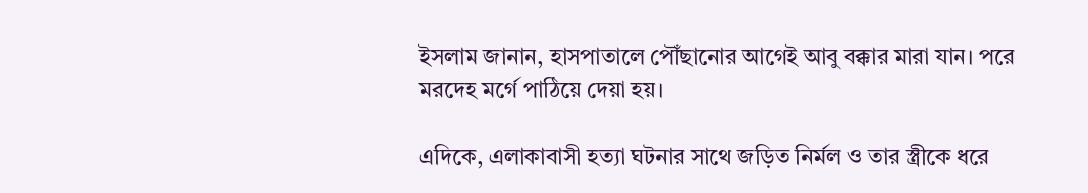ইসলাম জানান, হাসপাতালে পৌঁছানোর আগেই আবু বক্কার মারা যান। পরে মরদেহ মর্গে পাঠিয়ে দেয়া হয়।

এদিকে, এলাকাবাসী হত্যা ঘটনার সাথে জড়িত নির্মল ও তার স্ত্রীকে ধরে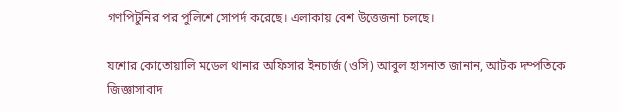গণপিটুনির পর পুলিশে সোপর্দ করেছে। এলাকায় বেশ উত্তেজনা চলছে।

যশোর কোতোয়ালি মডেল থানার অফিসার ইনচার্জ (ওসি) আবুল হাসনাত জানান, আটক দম্পতিকে জিজ্ঞাসাবাদ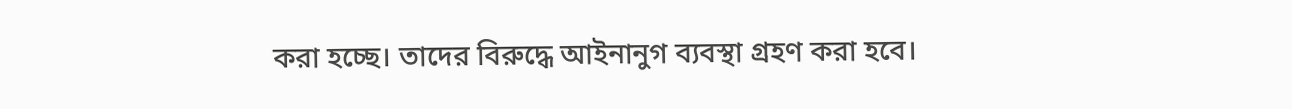করা হচ্ছে। তাদের বিরুদ্ধে আইনানুগ ব্যবস্থা গ্রহণ করা হবে।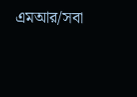এমআর/সবা